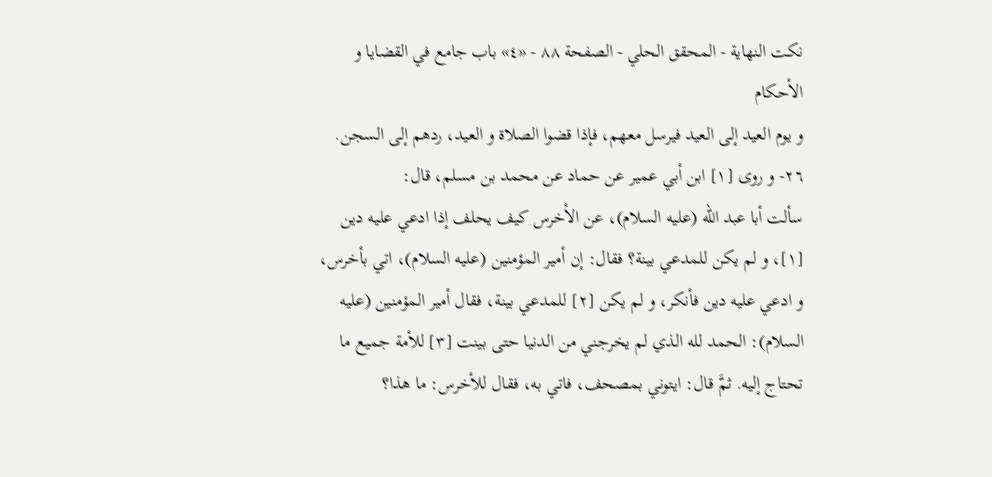نكت النهاية - المحقق الحلي - الصفحة ٨٨ - «٤» باب جامع في القضايا و الأحكام
و يوم العيد إلى العيد فيرسل معهم، فإذا قضوا الصلاة و العيد، ردهم إلى السجن.
٢٦- و روى [١] ابن أبي عمير عن حماد عن محمد بن مسلم، قال:
سألت أبا عبد الله (عليه السلام)، عن الأخرس كيف يحلف إذا ادعي عليه دين [١]، و لم يكن للمدعي بينة؟ فقال: إن أمير المؤمنين (عليه السلام)، اتي بأخرس، و ادعي عليه دين فأنكر، و لم يكن [٢] للمدعي بينة، فقال أمير المؤمنين (عليه السلام): الحمد لله الذي لم يخرجني من الدنيا حتى بينت [٣] للأمة جميع ما تحتاج إليه. ثمَّ قال: ايتوني بمصحف، فاتي به، فقال للأخرس: ما هذا؟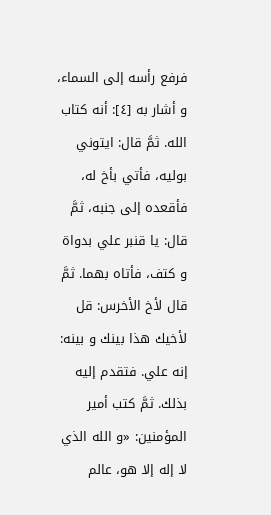فرفع رأسه إلى السماء، و أشار به [٤]: أنه كتاب الله. ثمَّ قال: ايتوني بوليه، فأتي بأخ له، فأقعده إلى جنبه، ثمَّ قال: يا قنبر علي بدواة و كتف، فأتاه بهما. ثمَّ قال لأخ الأخرس: قل لأخيك هذا بينك و بينه: إنه علي. فتقدم إليه بذلك. ثمَّ كتب أمير المؤمنين: «و الله الذي لا إله إلا هو، عالم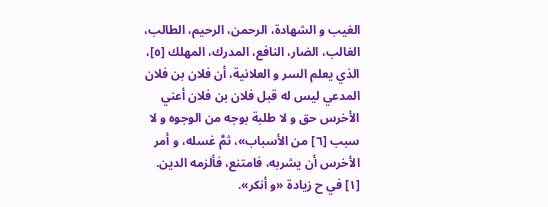الغيب و الشهادة، الرحمن، الرحيم، الطالب، الغالب، الضار، النافع، المدرك، المهلك [٥]، الذي يعلم السر و العلانية، أن فلان بن فلان المدعي ليس له قبل فلان بن فلان أعني الأخرس حق و لا طلبة بوجه من الوجوه و لا سبب [٦] من الأسباب»، ثمَّ غسله، و أمر الأخرس أن يشربه، فامتنع، فألزمه الدين.
[١] في ح زيادة «و أنكر».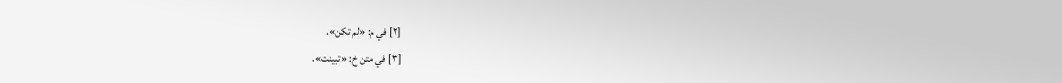[٢] في م: «لم تكن».
[٣] في متن خ: «تبينت».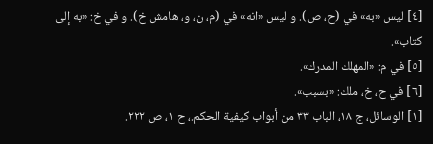[٤] ليس «به» في (ح، ص). و ليس «انه» في (م، ن، و، هامش خ). و في خ: «به إلى كتاب».
[٥] في م: «المهلك المدرك».
[٦] في ح، خ، ملك: «بسبب».
[١] الوسائل، ج ١٨، الباب ٣٣ من أبواب كيفية الحكم.، ح ١، ص ٢٢٢.